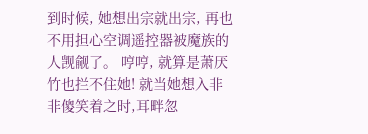到时候, 她想出宗就出宗, 再也不用担心空调遥控器被魔族的人觊觎了。 哼哼, 就算是萧厌竹也拦不住她! 就当她想入非非傻笑着之时,耳畔忽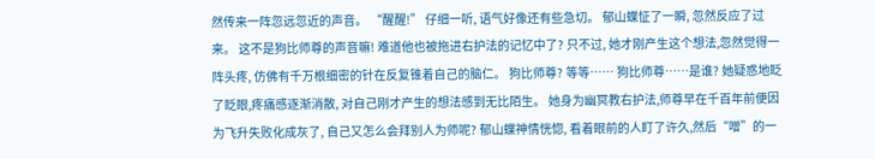然传来一阵忽远忽近的声音。 “醒醒!” 仔细一听, 语气好像还有些急切。 郁山蝶怔了一瞬, 忽然反应了过来。 这不是狗比师尊的声音嘛! 难道他也被拖进右护法的记忆中了? 只不过, 她才刚产生这个想法,忽然觉得一阵头疼, 仿佛有千万根细密的针在反复锥着自己的脑仁。 狗比师尊? 等等…… 狗比师尊……是谁? 她疑惑地眨了眨眼,疼痛感逐渐消散, 对自己刚才产生的想法感到无比陌生。 她身为幽冥教右护法,师尊早在千百年前便因为飞升失败化成灰了, 自己又怎么会拜别人为师呢? 郁山蝶神情恍惚, 看着眼前的人盯了许久,然后“噌”的一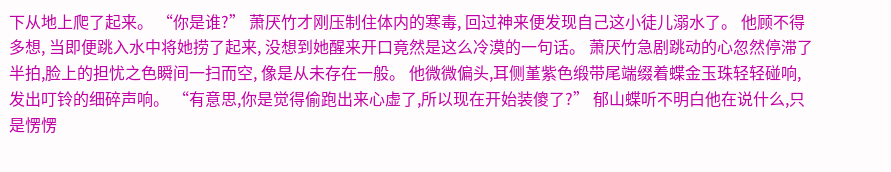下从地上爬了起来。 “你是谁?” 萧厌竹才刚压制住体内的寒毒, 回过神来便发现自己这小徒儿溺水了。 他顾不得多想, 当即便跳入水中将她捞了起来, 没想到她醒来开口竟然是这么冷漠的一句话。 萧厌竹急剧跳动的心忽然停滞了半拍,脸上的担忧之色瞬间一扫而空, 像是从未存在一般。 他微微偏头,耳侧堇紫色缎带尾端缀着蝶金玉珠轻轻碰响, 发出叮铃的细碎声响。 “有意思,你是觉得偷跑出来心虚了,所以现在开始装傻了?” 郁山蝶听不明白他在说什么,只是愣愣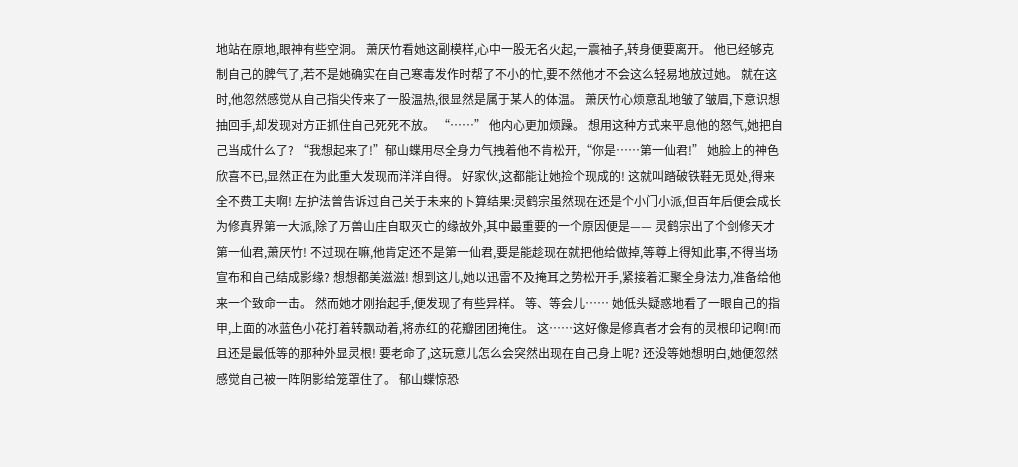地站在原地,眼神有些空洞。 萧厌竹看她这副模样,心中一股无名火起,一震袖子,转身便要离开。 他已经够克制自己的脾气了,若不是她确实在自己寒毒发作时帮了不小的忙,要不然他才不会这么轻易地放过她。 就在这时,他忽然感觉从自己指尖传来了一股温热,很显然是属于某人的体温。 萧厌竹心烦意乱地皱了皱眉,下意识想抽回手,却发现对方正抓住自己死死不放。 “……” 他内心更加烦躁。 想用这种方式来平息他的怒气,她把自己当成什么了? “我想起来了!”郁山蝶用尽全身力气拽着他不肯松开,“你是……第一仙君!” 她脸上的神色欣喜不已,显然正在为此重大发现而洋洋自得。 好家伙,这都能让她捡个现成的! 这就叫踏破铁鞋无觅处,得来全不费工夫啊! 左护法曾告诉过自己关于未来的卜算结果:灵鹤宗虽然现在还是个小门小派,但百年后便会成长为修真界第一大派,除了万兽山庄自取灭亡的缘故外,其中最重要的一个原因便是—— 灵鹤宗出了个剑修天才第一仙君,萧厌竹! 不过现在嘛,他肯定还不是第一仙君,要是能趁现在就把他给做掉,等尊上得知此事,不得当场宣布和自己结成影缘? 想想都美滋滋! 想到这儿,她以迅雷不及掩耳之势松开手,紧接着汇聚全身法力,准备给他来一个致命一击。 然而她才刚抬起手,便发现了有些异样。 等、等会儿…… 她低头疑惑地看了一眼自己的指甲,上面的冰蓝色小花打着转飘动着,将赤红的花瓣团团掩住。 这……这好像是修真者才会有的灵根印记啊!而且还是最低等的那种外显灵根! 要老命了,这玩意儿怎么会突然出现在自己身上呢? 还没等她想明白,她便忽然感觉自己被一阵阴影给笼罩住了。 郁山蝶惊恐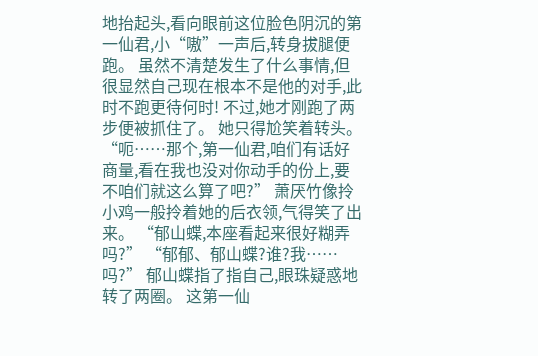地抬起头,看向眼前这位脸色阴沉的第一仙君,小“嗷”一声后,转身拔腿便跑。 虽然不清楚发生了什么事情,但很显然自己现在根本不是他的对手,此时不跑更待何时! 不过,她才刚跑了两步便被抓住了。 她只得尬笑着转头。 “呃……那个,第一仙君,咱们有话好商量,看在我也没对你动手的份上,要不咱们就这么算了吧?” 萧厌竹像拎小鸡一般拎着她的后衣领,气得笑了出来。 “郁山蝶,本座看起来很好糊弄吗?” “郁郁、郁山蝶?谁?我……吗?” 郁山蝶指了指自己,眼珠疑惑地转了两圈。 这第一仙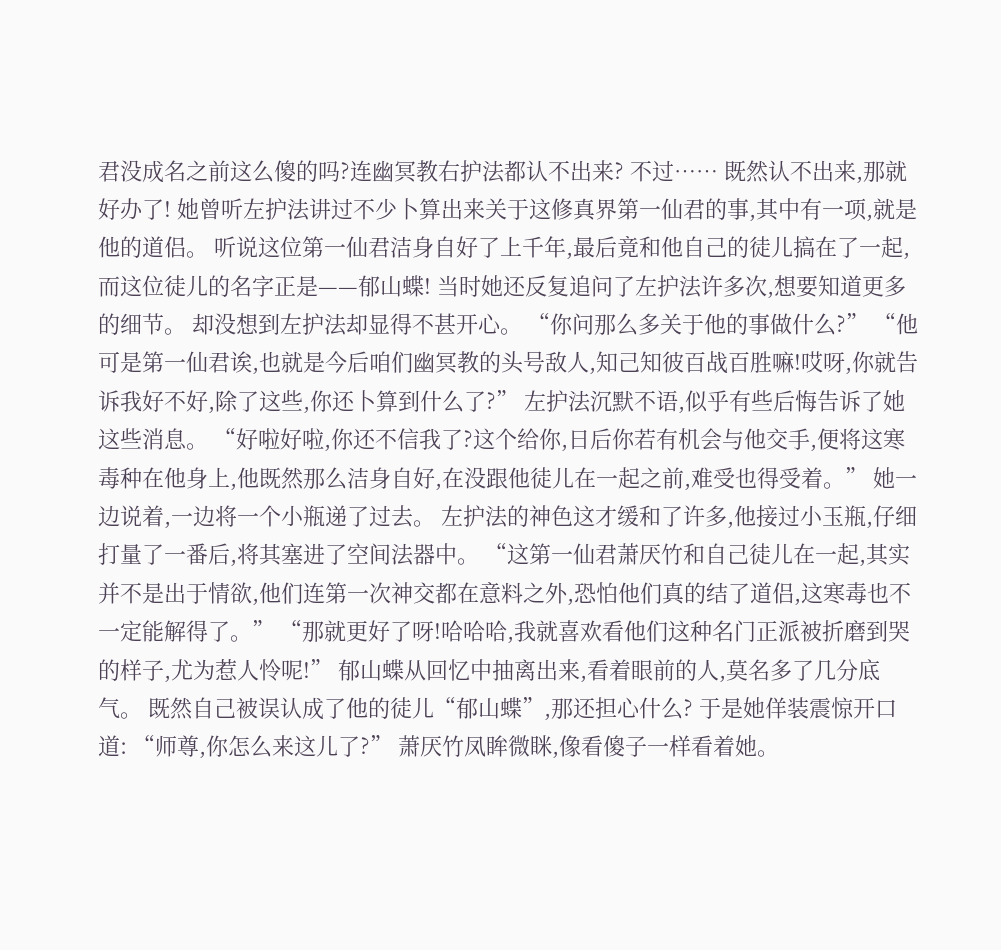君没成名之前这么傻的吗?连幽冥教右护法都认不出来? 不过…… 既然认不出来,那就好办了! 她曾听左护法讲过不少卜算出来关于这修真界第一仙君的事,其中有一项,就是他的道侣。 听说这位第一仙君洁身自好了上千年,最后竟和他自己的徒儿搞在了一起,而这位徒儿的名字正是——郁山蝶! 当时她还反复追问了左护法许多次,想要知道更多的细节。 却没想到左护法却显得不甚开心。 “你问那么多关于他的事做什么?” “他可是第一仙君诶,也就是今后咱们幽冥教的头号敌人,知己知彼百战百胜嘛!哎呀,你就告诉我好不好,除了这些,你还卜算到什么了?” 左护法沉默不语,似乎有些后悔告诉了她这些消息。 “好啦好啦,你还不信我了?这个给你,日后你若有机会与他交手,便将这寒毒种在他身上,他既然那么洁身自好,在没跟他徒儿在一起之前,难受也得受着。” 她一边说着,一边将一个小瓶递了过去。 左护法的神色这才缓和了许多,他接过小玉瓶,仔细打量了一番后,将其塞进了空间法器中。 “这第一仙君萧厌竹和自己徒儿在一起,其实并不是出于情欲,他们连第一次神交都在意料之外,恐怕他们真的结了道侣,这寒毒也不一定能解得了。” “那就更好了呀!哈哈哈,我就喜欢看他们这种名门正派被折磨到哭的样子,尤为惹人怜呢!” 郁山蝶从回忆中抽离出来,看着眼前的人,莫名多了几分底气。 既然自己被误认成了他的徒儿“郁山蝶”,那还担心什么? 于是她佯装震惊开口道: “师尊,你怎么来这儿了?” 萧厌竹凤眸微眯,像看傻子一样看着她。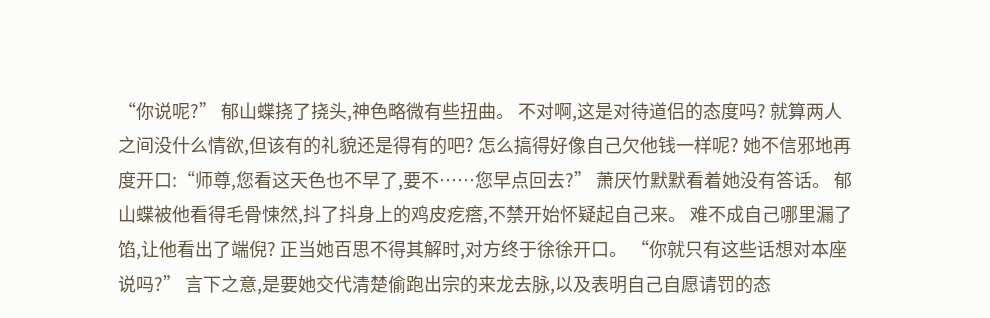“你说呢?” 郁山蝶挠了挠头,神色略微有些扭曲。 不对啊,这是对待道侣的态度吗? 就算两人之间没什么情欲,但该有的礼貌还是得有的吧? 怎么搞得好像自己欠他钱一样呢? 她不信邪地再度开口:“师尊,您看这天色也不早了,要不……您早点回去?” 萧厌竹默默看着她没有答话。 郁山蝶被他看得毛骨悚然,抖了抖身上的鸡皮疙瘩,不禁开始怀疑起自己来。 难不成自己哪里漏了馅,让他看出了端倪? 正当她百思不得其解时,对方终于徐徐开口。 “你就只有这些话想对本座说吗?” 言下之意,是要她交代清楚偷跑出宗的来龙去脉,以及表明自己自愿请罚的态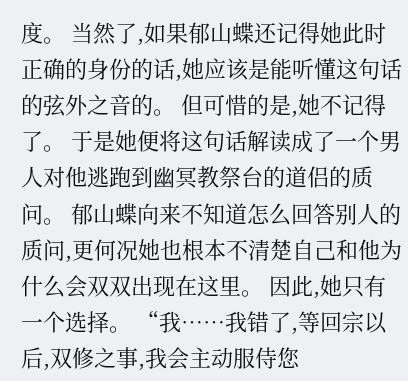度。 当然了,如果郁山蝶还记得她此时正确的身份的话,她应该是能听懂这句话的弦外之音的。 但可惜的是,她不记得了。 于是她便将这句话解读成了一个男人对他逃跑到幽冥教祭台的道侣的质问。 郁山蝶向来不知道怎么回答别人的质问,更何况她也根本不清楚自己和他为什么会双双出现在这里。 因此,她只有一个选择。 “我……我错了,等回宗以后,双修之事,我会主动服侍您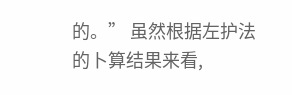的。” 虽然根据左护法的卜算结果来看,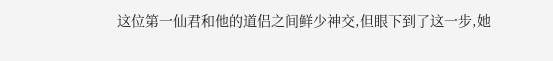这位第一仙君和他的道侣之间鲜少神交,但眼下到了这一步,她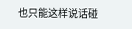也只能这样说话碰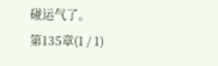碰运气了。
第135章(1 / 1)